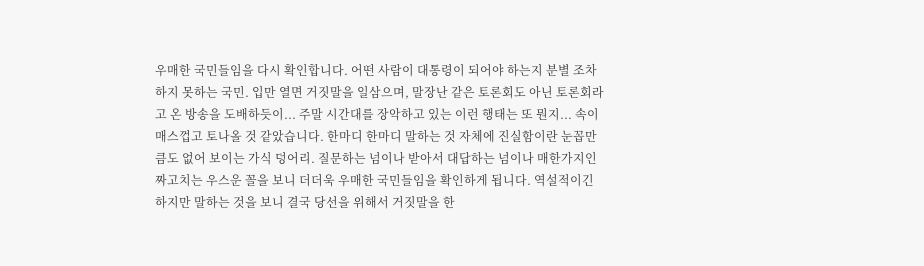우매한 국민들임을 다시 확인합니다. 어떤 사람이 대통령이 되어야 하는지 분별 조차 하지 못하는 국민. 입만 열면 거짓말을 일삼으며, 말장난 같은 토론회도 아닌 토론회라고 온 방송을 도배하듯이... 주말 시간대를 장악하고 있는 이런 행태는 또 뭔지... 속이 매스껍고 토나올 것 같았습니다. 한마디 한마디 말하는 것 자체에 진실함이란 눈꼽만큼도 없어 보이는 가식 덩어리. 질문하는 넘이나 받아서 대답하는 넘이나 매한가지인 짜고치는 우스운 꼴을 보니 더더욱 우매한 국민들임을 확인하게 됩니다. 역설적이긴 하지만 말하는 것을 보니 결국 당선을 위해서 거짓말을 한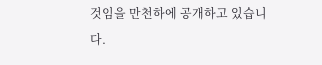것임을 만천하에 공개하고 있습니다.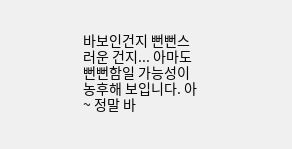바보인건지 뻔뻔스러운 건지... 아마도 뻔뻔함일 가능성이 농후해 보입니다. 아~ 정말 바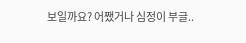보일까요? 어쨌거나 심정이 부글..